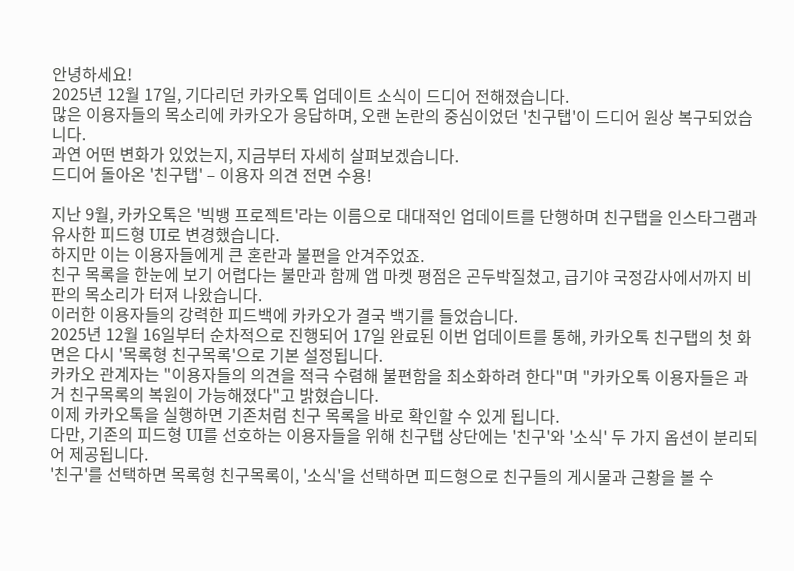안녕하세요!
2025년 12월 17일, 기다리던 카카오톡 업데이트 소식이 드디어 전해졌습니다.
많은 이용자들의 목소리에 카카오가 응답하며, 오랜 논란의 중심이었던 '친구탭'이 드디어 원상 복구되었습니다.
과연 어떤 변화가 있었는지, 지금부터 자세히 살펴보겠습니다.
드디어 돌아온 '친구탭' – 이용자 의견 전면 수용!

지난 9월, 카카오톡은 '빅뱅 프로젝트'라는 이름으로 대대적인 업데이트를 단행하며 친구탭을 인스타그램과 유사한 피드형 UI로 변경했습니다.
하지만 이는 이용자들에게 큰 혼란과 불편을 안겨주었죠.
친구 목록을 한눈에 보기 어렵다는 불만과 함께 앱 마켓 평점은 곤두박질쳤고, 급기야 국정감사에서까지 비판의 목소리가 터져 나왔습니다.
이러한 이용자들의 강력한 피드백에 카카오가 결국 백기를 들었습니다.
2025년 12월 16일부터 순차적으로 진행되어 17일 완료된 이번 업데이트를 통해, 카카오톡 친구탭의 첫 화면은 다시 '목록형 친구목록'으로 기본 설정됩니다.
카카오 관계자는 "이용자들의 의견을 적극 수렴해 불편함을 최소화하려 한다"며 "카카오톡 이용자들은 과거 친구목록의 복원이 가능해졌다"고 밝혔습니다.
이제 카카오톡을 실행하면 기존처럼 친구 목록을 바로 확인할 수 있게 됩니다.
다만, 기존의 피드형 UI를 선호하는 이용자들을 위해 친구탭 상단에는 '친구'와 '소식' 두 가지 옵션이 분리되어 제공됩니다.
'친구'를 선택하면 목록형 친구목록이, '소식'을 선택하면 피드형으로 친구들의 게시물과 근황을 볼 수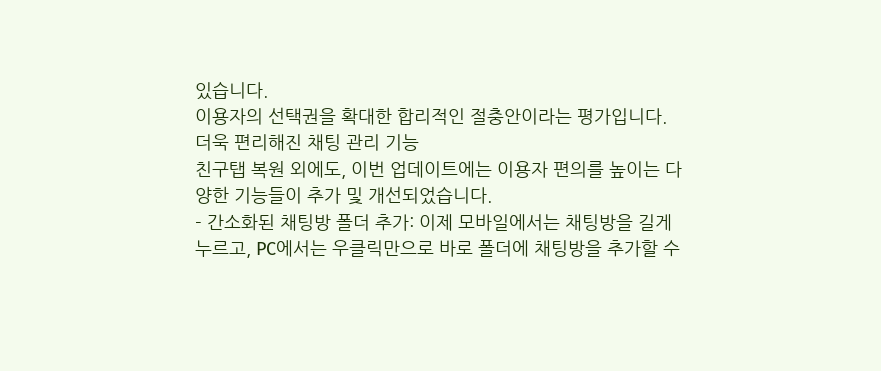있습니다.
이용자의 선택권을 확대한 합리적인 절충안이라는 평가입니다.
더욱 편리해진 채팅 관리 기능
친구탭 복원 외에도, 이번 업데이트에는 이용자 편의를 높이는 다양한 기능들이 추가 및 개선되었습니다.
- 간소화된 채팅방 폴더 추가: 이제 모바일에서는 채팅방을 길게 누르고, PC에서는 우클릭만으로 바로 폴더에 채팅방을 추가할 수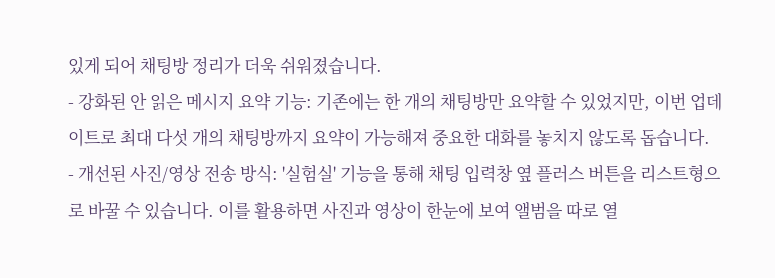있게 되어 채팅방 정리가 더욱 쉬워졌습니다.
- 강화된 안 읽은 메시지 요약 기능: 기존에는 한 개의 채팅방만 요약할 수 있었지만, 이번 업데이트로 최대 다섯 개의 채팅방까지 요약이 가능해져 중요한 대화를 놓치지 않도록 돕습니다.
- 개선된 사진/영상 전송 방식: '실험실' 기능을 통해 채팅 입력창 옆 플러스 버튼을 리스트형으로 바꿀 수 있습니다. 이를 활용하면 사진과 영상이 한눈에 보여 앨범을 따로 열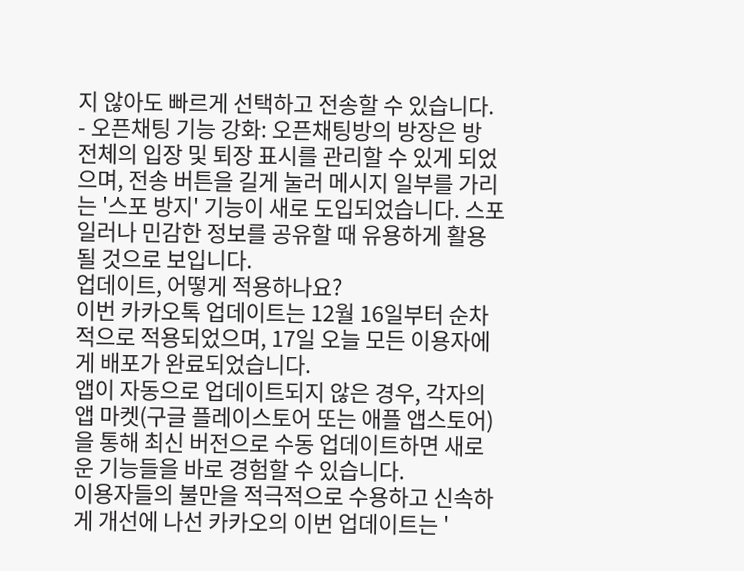지 않아도 빠르게 선택하고 전송할 수 있습니다.
- 오픈채팅 기능 강화: 오픈채팅방의 방장은 방 전체의 입장 및 퇴장 표시를 관리할 수 있게 되었으며, 전송 버튼을 길게 눌러 메시지 일부를 가리는 '스포 방지' 기능이 새로 도입되었습니다. 스포일러나 민감한 정보를 공유할 때 유용하게 활용될 것으로 보입니다.
업데이트, 어떻게 적용하나요?
이번 카카오톡 업데이트는 12월 16일부터 순차적으로 적용되었으며, 17일 오늘 모든 이용자에게 배포가 완료되었습니다.
앱이 자동으로 업데이트되지 않은 경우, 각자의 앱 마켓(구글 플레이스토어 또는 애플 앱스토어)을 통해 최신 버전으로 수동 업데이트하면 새로운 기능들을 바로 경험할 수 있습니다.
이용자들의 불만을 적극적으로 수용하고 신속하게 개선에 나선 카카오의 이번 업데이트는 '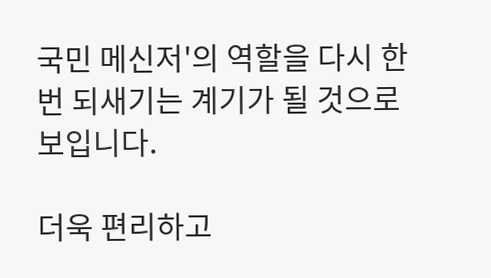국민 메신저'의 역할을 다시 한번 되새기는 계기가 될 것으로 보입니다.

더욱 편리하고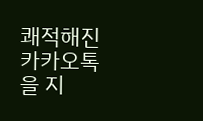쾌적해진 카카오톡을 지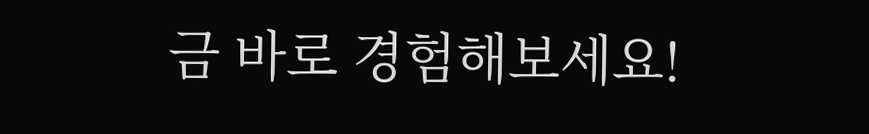금 바로 경험해보세요!